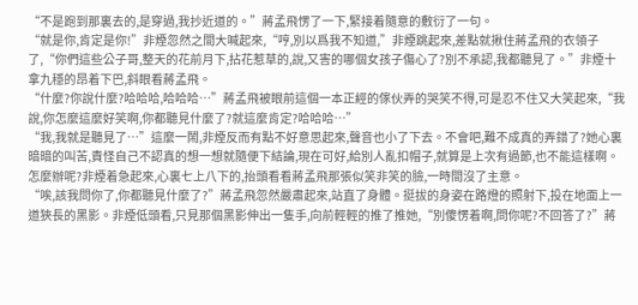“不是跑到那裏去的,是穿過,我抄近道的。”蔣孟飛愣了一下,緊接着隨意的敷衍了一句。
“就是你,肯定是你!”非煙忽然之間大喊起來,“哼,別以爲我不知道,”非煙跳起來,差點就揪住蔣孟飛的衣領子了,“你們這些公子哥,整天的花前月下,拈花惹草的,說,又害的哪個女孩子傷心了?別不承認,我都聽見了。”非煙十拿九穩的昂着下巴,斜眼看蔣孟飛。
“什麼?你說什麼?哈哈哈,哈哈哈…”蔣孟飛被眼前這個一本正經的傢伙弄的哭笑不得,可是忍不住又大笑起來,“我說,你怎麼這麼好笑啊,你都聽見什麼了?就這麼肯定?哈哈哈…”
“我,我就是聽見了…”這麼一鬧,非煙反而有點不好意思起來,聲音也小了下去。不會吧,難不成真的弄錯了?她心裏暗暗的叫苦,責怪自己不認真的想一想就隨便下結論,現在可好,給別人亂扣帽子,就算是上次有過節,也不能這樣啊。
怎麼辦呢?非煙着急起來,心裏七上八下的,抬頭看看蔣孟飛那張似笑非笑的臉,一時間沒了主意。
“唉,該我問你了,你都聽見什麼了?”蔣孟飛忽然嚴肅起來,站直了身體。挺拔的身姿在路燈的照射下,投在地面上一道狹長的黑影。非煙低頭看,只見那個黑影伸出一隻手,向前輕輕的推了推她,“別傻愣着啊,問你呢?不回答了?”蔣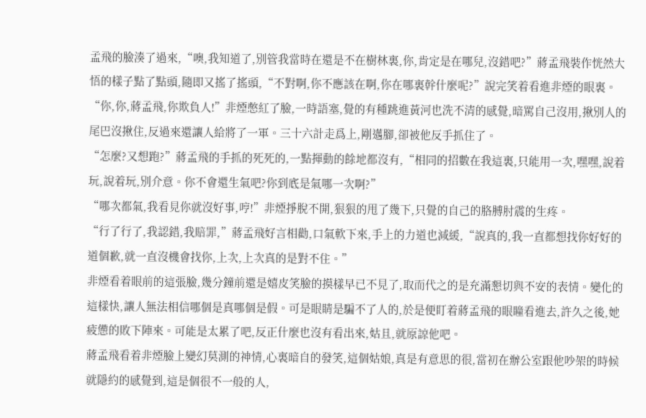孟飛的臉湊了過來,“噢,我知道了,別管我當時在還是不在樹林裏,你,肯定是在哪兒,沒錯吧?”蔣孟飛裝作恍然大悟的樣子點了點頭,隨即又搖了搖頭,“不對啊,你不應該在啊,你在哪裏幹什麼呢?”說完笑着看進非煙的眼裏。
“你,你,蔣孟飛,你欺負人!”非煙憋紅了臉,一時語塞,覺的有種跳進黃河也洗不清的感覺,暗罵自己沒用,揪別人的尾巴沒揪住,反過來還讓人給將了一軍。三十六計走爲上,剛邁腳,卻被他反手抓住了。
“怎麼?又想跑?”蔣孟飛的手抓的死死的,一點揮動的餘地都沒有,“相同的招數在我這裏,只能用一次,嘿嘿,說着玩,說着玩,別介意。你不會還生氣吧?你到底是氣哪一次啊?”
“哪次都氣,我看見你就沒好事,哼!”非煙掙脫不開,狠狠的甩了幾下,只覺的自己的胳膊肘震的生疼。
“行了行了,我認錯,我賠罪,”蔣孟飛好言相勸,口氣軟下來,手上的力道也減緩,“說真的,我一直都想找你好好的道個歉,就一直沒機會找你,上次,上次真的是對不住。”
非煙看着眼前的這張臉,幾分鐘前還是嬉皮笑臉的摸樣早已不見了,取而代之的是充滿懇切與不安的表情。變化的這樣快,讓人無法相信哪個是真哪個是假。可是眼睛是騙不了人的,於是便盯着蔣孟飛的眼瞳看進去,許久之後,她疲憊的敗下陣來。可能是太累了吧,反正什麼也沒有看出來,姑且,就原諒他吧。
蔣孟飛看着非煙臉上變幻莫測的神情,心裏暗自的發笑,這個姑娘,真是有意思的很,當初在辦公室跟他吵架的時候就隱約的感覺到,這是個很不一般的人,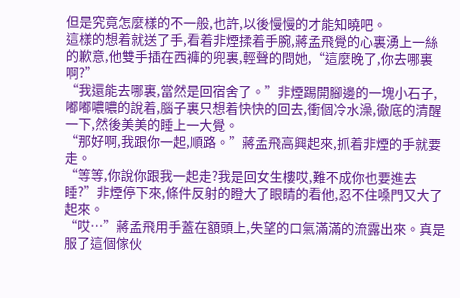但是究竟怎麼樣的不一般,也許,以後慢慢的才能知曉吧。
這樣的想着就送了手,看着非煙揉着手腕,蔣孟飛覺的心裏湧上一絲的歉意,他雙手插在西褲的兜裏,輕聲的問她,“這麼晚了,你去哪裏啊?”
“我還能去哪裏,當然是回宿舍了。”非煙踢開腳邊的一塊小石子,嘟嘟噥噥的說着,腦子裏只想着快快的回去,衝個冷水澡,徹底的清醒一下,然後美美的睡上一大覺。
“那好啊,我跟你一起,順路。”蔣孟飛高興起來,抓着非煙的手就要走。
“等等,你說你跟我一起走?我是回女生樓哎,難不成你也要進去睡?”非煙停下來,條件反射的瞪大了眼睛的看他,忍不住嗓門又大了起來。
“哎…”蔣孟飛用手蓋在額頭上,失望的口氣滿滿的流露出來。真是服了這個傢伙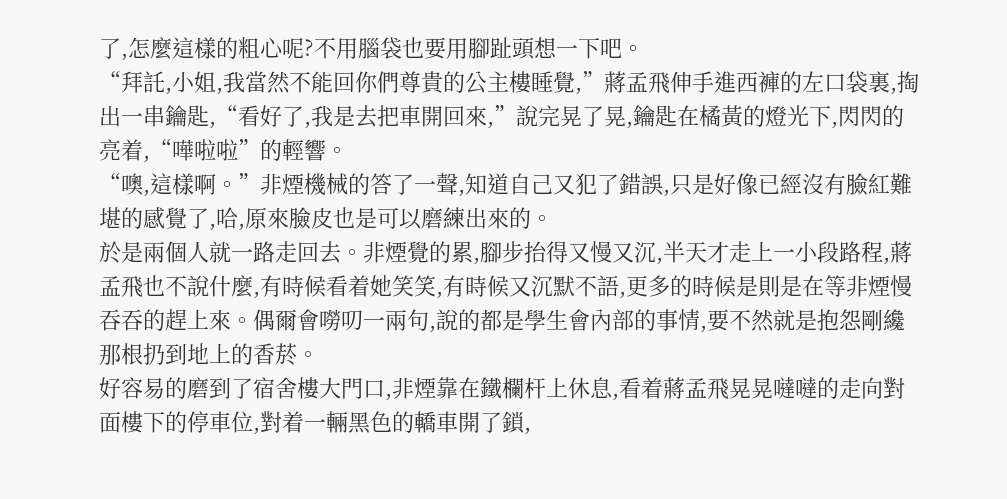了,怎麼這樣的粗心呢?不用腦袋也要用腳趾頭想一下吧。
“拜託,小姐,我當然不能回你們尊貴的公主樓睡覺,”蔣孟飛伸手進西褲的左口袋裏,掏出一串鑰匙,“看好了,我是去把車開回來,”說完晃了晃,鑰匙在橘黃的燈光下,閃閃的亮着,“嘩啦啦”的輕響。
“噢,這樣啊。”非煙機械的答了一聲,知道自己又犯了錯誤,只是好像已經沒有臉紅難堪的感覺了,哈,原來臉皮也是可以磨練出來的。
於是兩個人就一路走回去。非煙覺的累,腳步抬得又慢又沉,半天才走上一小段路程,蔣孟飛也不說什麼,有時候看着她笑笑,有時候又沉默不語,更多的時候是則是在等非煙慢吞吞的趕上來。偶爾會嘮叨一兩句,說的都是學生會內部的事情,要不然就是抱怨剛纔那根扔到地上的香菸。
好容易的磨到了宿舍樓大門口,非煙靠在鐵欄杆上休息,看着蔣孟飛晃晃噠噠的走向對面樓下的停車位,對着一輛黑色的轎車開了鎖,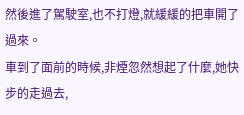然後進了駕駛室,也不打燈,就緩緩的把車開了過來。
車到了面前的時候,非煙忽然想起了什麼,她快步的走過去,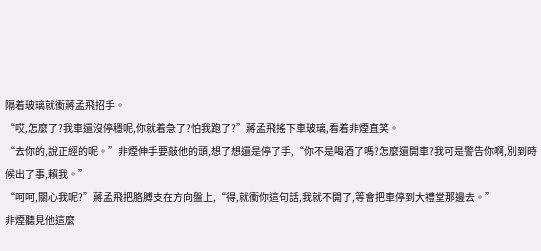隔着玻璃就衝蔣孟飛招手。
“哎,怎麼了?我車還沒停穩呢,你就着急了?怕我跑了?”蔣孟飛搖下車玻璃,看着非煙直笑。
“去你的,說正經的呢。”非煙伸手要敲他的頭,想了想還是停了手,“你不是喝酒了嗎?怎麼還開車?我可是警告你啊,別到時候出了事,賴我。”
“呵呵,關心我呢?”蔣孟飛把胳膊支在方向盤上,“得,就衝你這句話,我就不開了,等會把車停到大禮堂那邊去。”
非煙聽見他這麼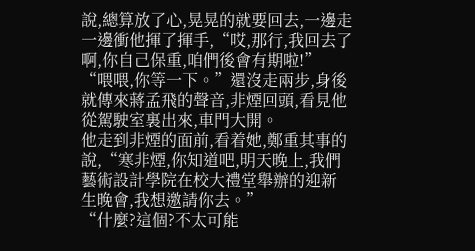說,總算放了心,晃晃的就要回去,一邊走一邊衝他揮了揮手,“哎,那行,我回去了啊,你自己保重,咱們後會有期啦!”
“喂喂,你等一下。”還沒走兩步,身後就傳來蔣孟飛的聲音,非煙回頭,看見他從駕駛室裏出來,車門大開。
他走到非煙的面前,看着她,鄭重其事的說,“寒非煙,你知道吧,明天晚上,我們藝術設計學院在校大禮堂舉辦的迎新生晚會,我想邀請你去。”
“什麼?這個?不太可能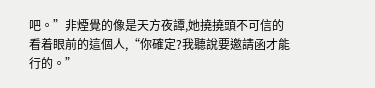吧。”非煙覺的像是天方夜譚,她撓撓頭不可信的看着眼前的這個人,“你確定?我聽說要邀請函才能行的。”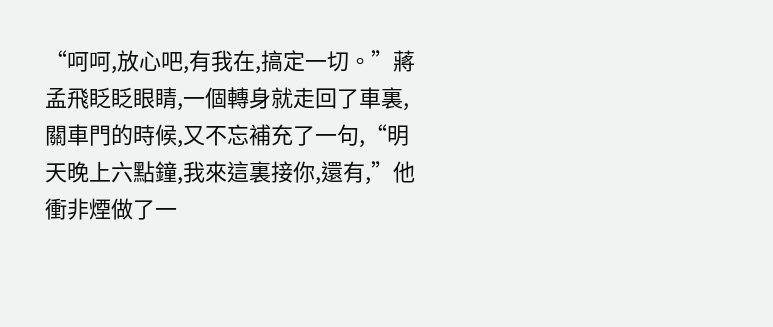“呵呵,放心吧,有我在,搞定一切。”蔣孟飛眨眨眼睛,一個轉身就走回了車裏,關車門的時候,又不忘補充了一句,“明天晚上六點鐘,我來這裏接你,還有,”他衝非煙做了一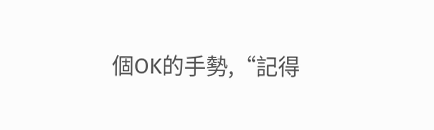個OK的手勢,“記得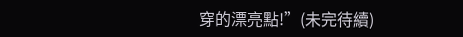穿的漂亮點!”(未完待續)